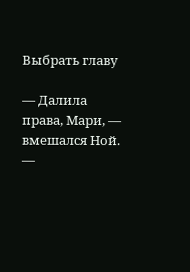Выбрать главу

— Далила права, Мари, — вмешался Ной. —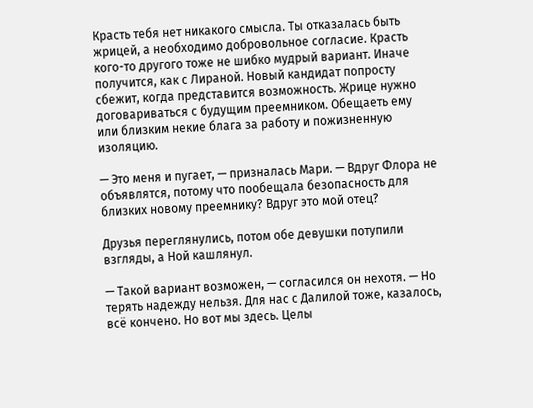Красть тебя нет никакого смысла. Ты отказалась быть жрицей, а необходимо добровольное согласие. Красть кого-то другого тоже не шибко мудрый вариант. Иначе получится, как с Лираной. Новый кандидат попросту сбежит, когда представится возможность. Жрице нужно договариваться с будущим преемником. Обещаеть ему или близким некие блага за работу и пожизненную изоляцию.

— Это меня и пугает, — призналась Мари. — Вдруг Флора не объявлятся, потому что пообещала безопасность для близких новому преемнику? Вдруг это мой отец?

Друзья переглянулись, потом обе девушки потупили взгляды, а Ной кашлянул.

— Такой вариант возможен, — согласился он нехотя. — Но терять надежду нельзя. Для нас с Далилой тоже, казалось, всё кончено. Но вот мы здесь. Целы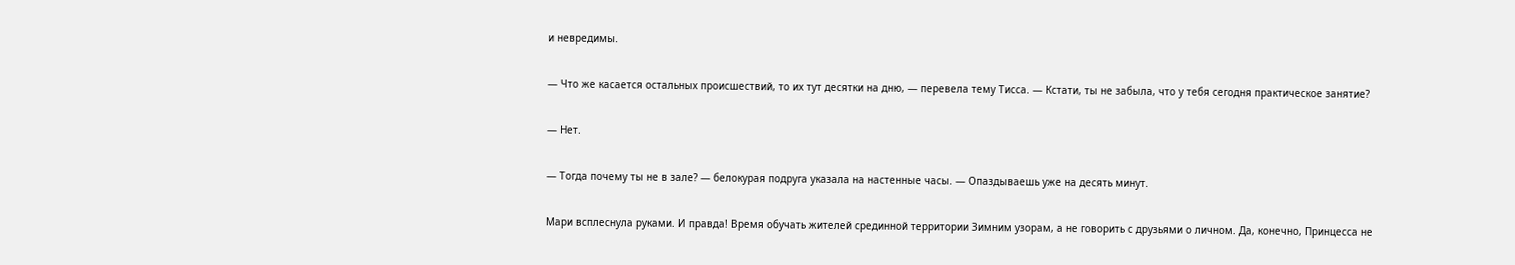и невредимы.

— Что же касается остальных происшествий, то их тут десятки на дню, — перевела тему Тисса. — Кстати, ты не забыла, что у тебя сегодня практическое занятие?

— Нет.

— Тогда почему ты не в зале? — белокурая подруга указала на настенные часы. — Опаздываешь уже на десять минут.

Мари всплеснула руками. И правда! Время обучать жителей срединной территории Зимним узорам, а не говорить с друзьями о личном. Да, конечно, Принцесса не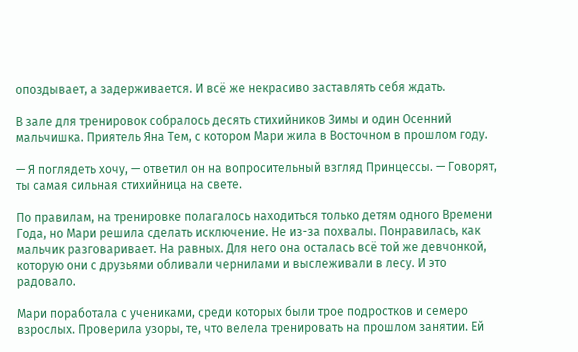опоздывает, а задерживается. И всё же некрасиво заставлять себя ждать.

В зале для тренировок собралось десять стихийников Зимы и один Осенний мальчишка. Приятель Яна Тем, с котором Мари жила в Восточном в прошлом году.

— Я поглядеть хочу, — ответил он на вопросительный взгляд Принцессы. — Говорят, ты самая сильная стихийница на свете.

По правилам, на тренировке полагалось находиться только детям одного Времени Года, но Мари решила сделать исключение. Не из-за похвалы. Понравилась, как мальчик разговаривает. На равных. Для него она осталась всё той же девчонкой, которую они с друзьями обливали чернилами и выслеживали в лесу. И это радовало.

Мари поработала с учениками, среди которых были трое подростков и семеро взрослых. Проверила узоры, те, что велела тренировать на прошлом занятии. Ей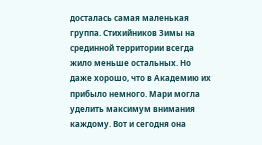досталась самая маленькая группа. Стихийников Зимы на срединной территории всегда жило меньше остальных. Но даже хорошо, что в Академию их прибыло немного. Мари могла уделить максимум внимания каждому. Вот и сегодня она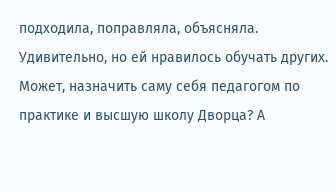подходила, поправляла, объясняла. Удивительно, но ей нравилось обучать других. Может, назначить саму себя педагогом по практике и высшую школу Дворца? А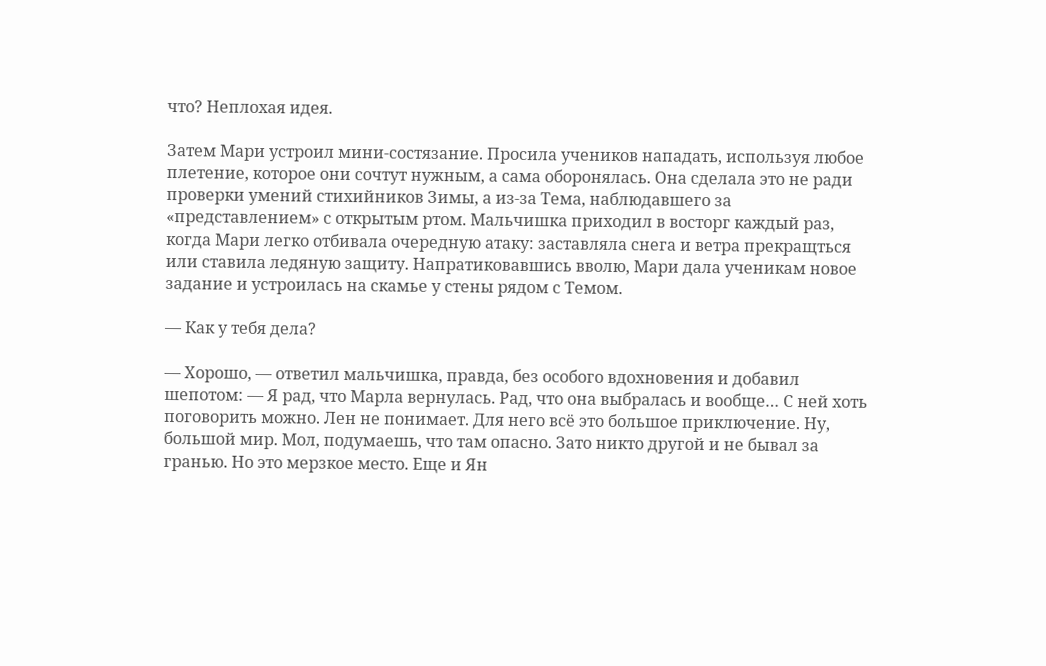что? Неплохая идея.

Затем Мари устроил мини-состязание. Просила учеников нападать, используя любое плетение, которое они сочтут нужным, а сама оборонялась. Она сделала это не ради проверки умений стихийников Зимы, а из-за Тема, наблюдавшего за «представлением» с открытым ртом. Мальчишка приходил в восторг каждый раз, когда Мари легко отбивала очередную атаку: заставляла снега и ветра прекращться или ставила ледяную защиту. Напратиковавшись вволю, Мари дала ученикам новое задание и устроилась на скамье у стены рядом с Темом.

— Как у тебя дела?

— Хорошо, — ответил мальчишка, правда, без особого вдохновения и добавил шепотом: — Я рад, что Марла вернулась. Рад, что она выбралась и вообще… С ней хоть поговорить можно. Лен не понимает. Для него всё это большое приключение. Ну, большой мир. Мол, подумаешь, что там опасно. Зато никто другой и не бывал за гранью. Но это мерзкое место. Еще и Ян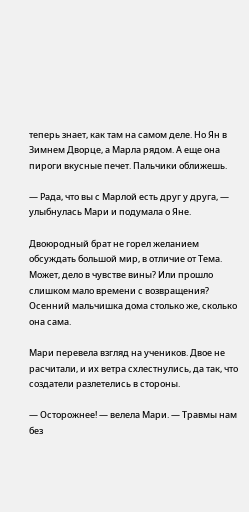теперь знает, как там на самом деле. Но Ян в Зимнем Дворце, а Марла рядом. А еще она пироги вкусные печет. Пальчики оближешь.

— Рада, что вы с Марлой есть друг у друга, — улыбнулась Мари и подумала о Яне.

Двоюродный брат не горел желанием обсуждать большой мир, в отличие от Тема. Может, дело в чувстве вины? Или прошло слишком мало времени с возвращения? Осенний мальчишка дома столько же, сколько она сама.

Мари перевела взгляд на учеников. Двое не расчитали, и их ветра схлестнулись, да так, что создатели разлетелись в стороны.

— Осторожнее! — велела Мари. — Травмы нам без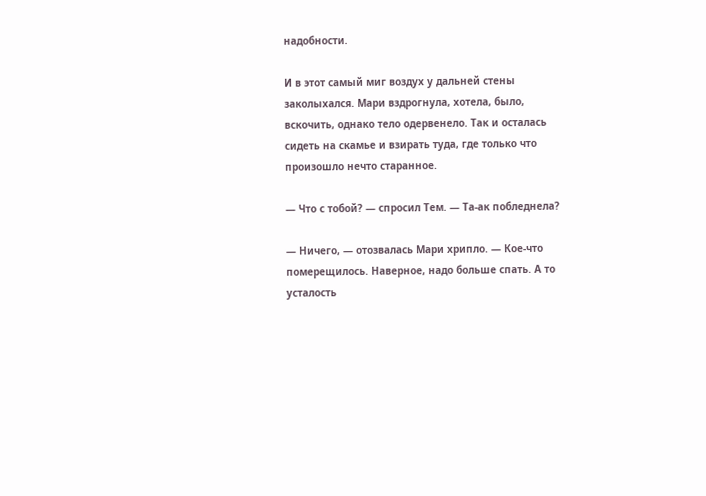надобности.

И в этот самый миг воздух у дальней стены заколыхался. Мари вздрогнула, хотела, было, вскочить, однако тело одервенело. Так и осталась сидеть на скамье и взирать туда, где только что произошло нечто старанное.

— Что с тобой? — спросил Тем. — Та-ак побледнела?

— Ничего, — отозвалась Мари хрипло. — Кое-что померещилось. Наверное, надо больше спать. А то усталость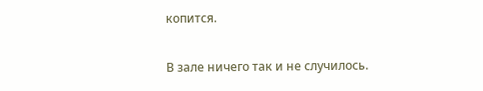копится.

В зале ничего так и не случилось.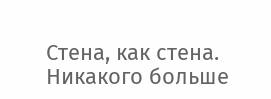Стена, как стена. Никакого больше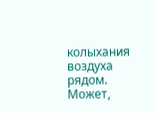колыхания воздуха рядом. Может,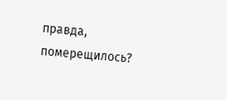правда, померещилось?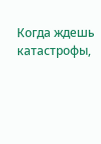Когда ждешь катастрофы,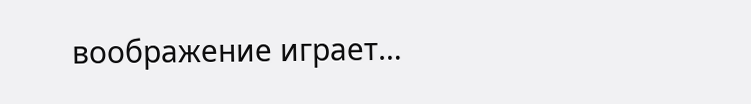воображение играет…